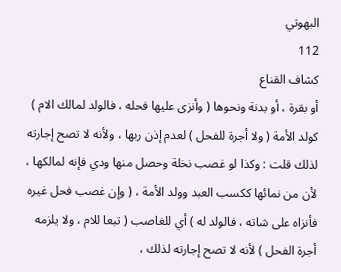البهوتي
112
كشاف القناع
أو بقرة ، أو بدنة ونحوها ( وأنزى عليها فحله ، فالولد لمالك الام ) كولد الأمة ( ولا أجرة للفحل ) لعدم إذن ربها ، ولأنه لا تصح إجارته لذلك قلت : وكذا لو غصب نخلة وحصل منها ودي فإنه لمالكها ، لأن من نمائها ككسب العبد وولد الأمة ، ( وإن غصب فحل غيره فأنزاه على شاته ، فالولد له ) أي للغاصب ( تبعا للام ، ولا يلزمه أجرة الفحل ) لأنه لا تصح إجارته لذلك ،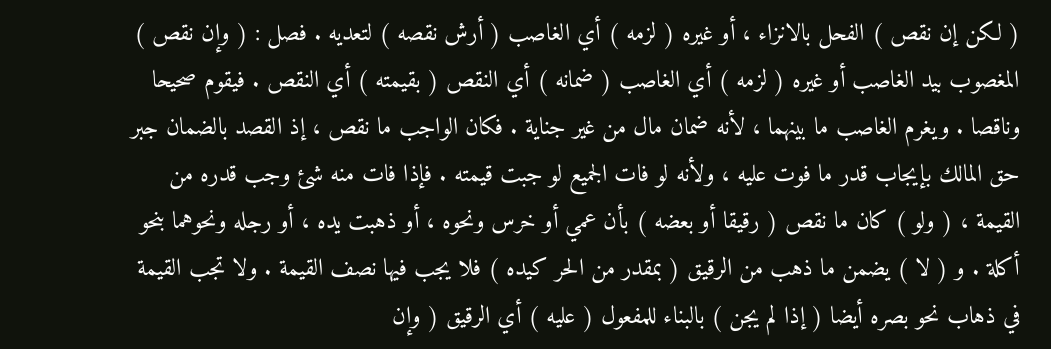( لكن إن نقص ) الفحل بالانزاء ، أو غيره ( لزمه ) أي الغاصب ( أرش نقصه ) لتعديه . فصل : ( وإن نقص ) المغصوب بيد الغاصب أو غيره ( لزمه ) أي الغاصب ( ضمانه ) أي النقص ( بقيمته ) أي النقص . فيقوم صحيحا وناقصا . ويغرم الغاصب ما بينهما ، لأنه ضمان مال من غير جناية . فكان الواجب ما نقص ، إذ القصد بالضمان جبر حق المالك بإيجاب قدر ما فوت عليه ، ولأنه لو فات الجميع لو جبت قيمته . فإذا فات منه شئ وجب قدره من القيمة ، ( ولو ) كان ما نقص ( رقيقا أو بعضه ) بأن عمي أو خرس ونحوه ، أو ذهبت يده ، أو رجله ونحوهما بنحو أكلة . و ( لا ) يضمن ما ذهب من الرقيق ( بمقدر من الحر كيده ) فلا يجب فيها نصف القيمة . ولا تجب القيمة في ذهاب نحو بصره أيضا ( إذا لم يجن ) بالبناء للمفعول ( عليه ) أي الرقيق ( وإن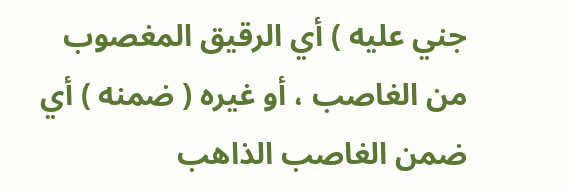جني عليه ) أي الرقيق المغصوب من الغاصب ، أو غيره ( ضمنه ) أي ضمن الغاصب الذاهب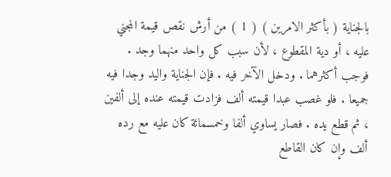بالجناية ( بأكثر الامرين ) ( 1 ) من أرش نقص قيمة المجني عليه ، أو دية المقطوع ، لأن سبب كل واحد منهما وجد . فوجب أكثرهما . ودخل الآخر فيه . فإن الجناية واليد وجدا فيه جميعا . فلو غصب عبدا قيمته ألف فزادت قيمته عنده إلى ألفين ، ثم قطع يده . فصار يساوي ألفا وخمسمائة كان عليه مع رده ألف وإن كان القاطع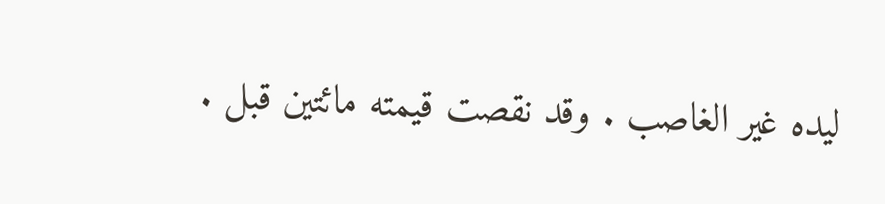ليده غير الغاصب . وقد نقصت قيمته مائتين قبل .